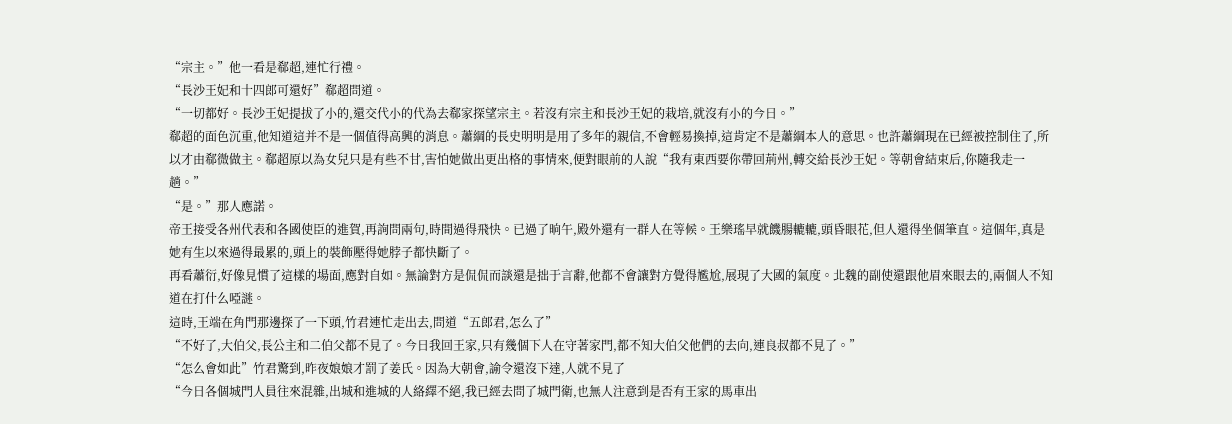“宗主。”他一看是郗超,連忙行禮。
“長沙王妃和十四郎可還好”郗超問道。
“一切都好。長沙王妃提拔了小的,還交代小的代為去郗家探望宗主。若沒有宗主和長沙王妃的栽培,就沒有小的今日。”
郗超的面色沉重,他知道這并不是一個值得高興的消息。蕭綱的長史明明是用了多年的親信,不會輕易換掉,這肯定不是蕭綱本人的意思。也許蕭綱現在已經被控制住了,所以才由郗微做主。郗超原以為女兒只是有些不甘,害怕她做出更出格的事情來,便對眼前的人說“我有東西要你帶回荊州,轉交給長沙王妃。等朝會結束后,你隨我走一趟。”
“是。”那人應諾。
帝王接受各州代表和各國使臣的進賀,再詢問兩句,時間過得飛快。已過了晌午,殿外還有一群人在等候。王樂瑤早就饑腸轆轆,頭昏眼花,但人還得坐個筆直。這個年,真是她有生以來過得最累的,頭上的裝飾壓得她脖子都快斷了。
再看蕭衍,好像見慣了這樣的場面,應對自如。無論對方是侃侃而談還是拙于言辭,他都不會讓對方覺得尷尬,展現了大國的氣度。北魏的副使還跟他眉來眼去的,兩個人不知道在打什么啞謎。
這時,王端在角門那邊探了一下頭,竹君連忙走出去,問道“五郎君,怎么了”
“不好了,大伯父,長公主和二伯父都不見了。今日我回王家,只有幾個下人在守著家門,都不知大伯父他們的去向,連良叔都不見了。”
“怎么會如此”竹君驚到,昨夜娘娘才罰了姜氏。因為大朝會,諭令還沒下達,人就不見了
“今日各個城門人員往來混雜,出城和進城的人絡繹不絕,我已經去問了城門衛,也無人注意到是否有王家的馬車出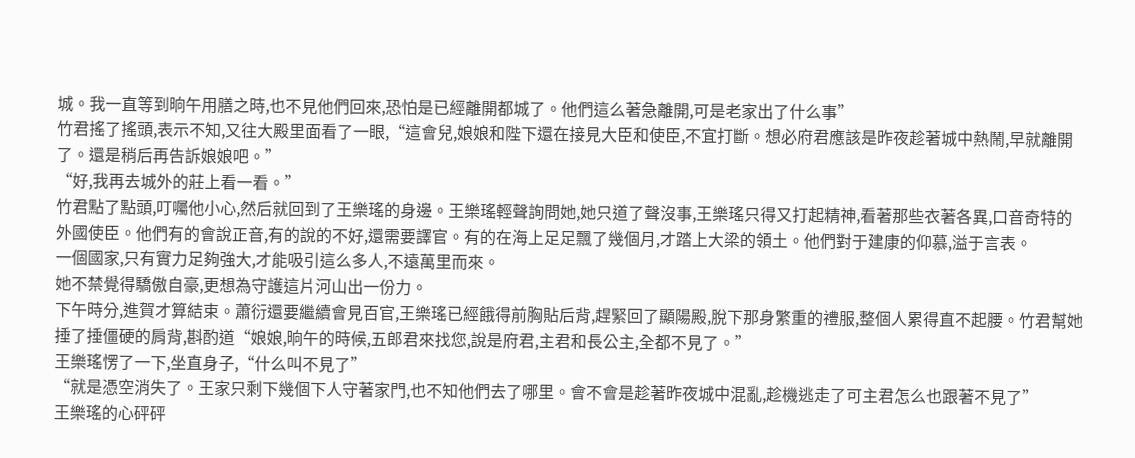城。我一直等到晌午用膳之時,也不見他們回來,恐怕是已經離開都城了。他們這么著急離開,可是老家出了什么事”
竹君搖了搖頭,表示不知,又往大殿里面看了一眼,“這會兒,娘娘和陛下還在接見大臣和使臣,不宜打斷。想必府君應該是昨夜趁著城中熱鬧,早就離開了。還是稍后再告訴娘娘吧。”
“好,我再去城外的莊上看一看。”
竹君點了點頭,叮囑他小心,然后就回到了王樂瑤的身邊。王樂瑤輕聲詢問她,她只道了聲沒事,王樂瑤只得又打起精神,看著那些衣著各異,口音奇特的外國使臣。他們有的會說正音,有的說的不好,還需要譯官。有的在海上足足飄了幾個月,才踏上大梁的領土。他們對于建康的仰慕,溢于言表。
一個國家,只有實力足夠強大,才能吸引這么多人,不遠萬里而來。
她不禁覺得驕傲自豪,更想為守護這片河山出一份力。
下午時分,進賀才算結束。蕭衍還要繼續會見百官,王樂瑤已經餓得前胸貼后背,趕緊回了顯陽殿,脫下那身繁重的禮服,整個人累得直不起腰。竹君幫她捶了捶僵硬的肩背,斟酌道“娘娘,晌午的時候,五郎君來找您,說是府君,主君和長公主,全都不見了。”
王樂瑤愣了一下,坐直身子,“什么叫不見了”
“就是憑空消失了。王家只剩下幾個下人守著家門,也不知他們去了哪里。會不會是趁著昨夜城中混亂,趁機逃走了可主君怎么也跟著不見了”
王樂瑤的心砰砰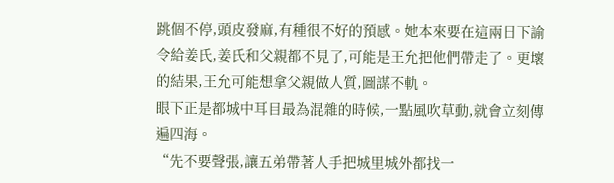跳個不停,頭皮發麻,有種很不好的預感。她本來要在這兩日下諭令給姜氏,姜氏和父親都不見了,可能是王允把他們帶走了。更壞的結果,王允可能想拿父親做人質,圖謀不軌。
眼下正是都城中耳目最為混雜的時候,一點風吹草動,就會立刻傳遍四海。
“先不要聲張,讓五弟帶著人手把城里城外都找一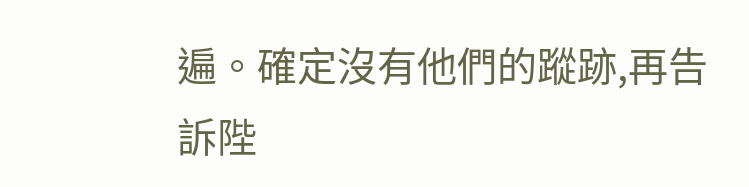遍。確定沒有他們的蹤跡,再告訴陛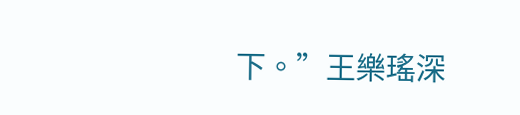下。”王樂瑤深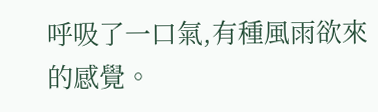呼吸了一口氣,有種風雨欲來的感覺。